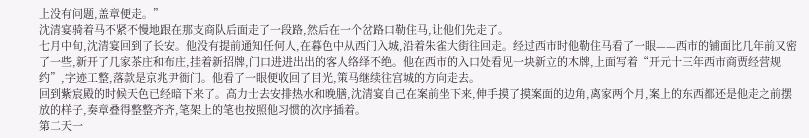上没有问题,盖章便走。”
沈清宴骑着马不紧不慢地跟在那支商队后面走了一段路,然后在一个岔路口勒住马,让他们先走了。
七月中旬,沈清宴回到了长安。他没有提前通知任何人,在暮色中从西门入城,沿着朱雀大街往回走。经过西市时他勒住马看了一眼——西市的铺面比几年前又密了一些,新开了几家茶庄和布庄,挂着新招牌,门口进进出出的客人络绎不绝。他在西市的入口处看见一块新立的木牌,上面写着“开元十三年西市商贾经营规约”,字迹工整,落款是京兆尹衙门。他看了一眼便收回了目光,策马继续往宫城的方向走去。
回到紫宸殿的时候天色已经暗下来了。高力士去安排热水和晚膳,沈清宴自己在案前坐下来,伸手摸了摸案面的边角,离家两个月,案上的东西都还是他走之前摆放的样子,奏章叠得整整齐齐,笔架上的笔也按照他习惯的次序插着。
第二天一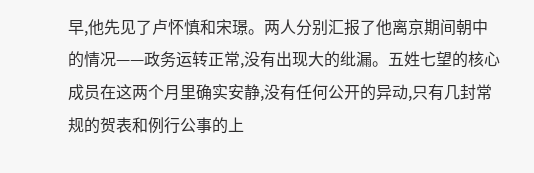早,他先见了卢怀慎和宋璟。两人分别汇报了他离京期间朝中的情况——政务运转正常,没有出现大的纰漏。五姓七望的核心成员在这两个月里确实安静,没有任何公开的异动,只有几封常规的贺表和例行公事的上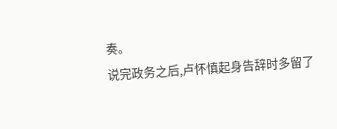奏。
说完政务之后,卢怀慎起身告辞时多留了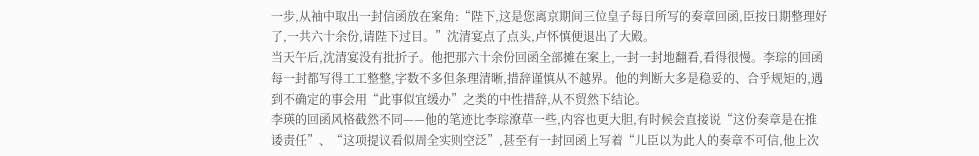一步,从袖中取出一封信函放在案角:“陛下,这是您离京期间三位皇子每日所写的奏章回函,臣按日期整理好了,一共六十余份,请陛下过目。”沈清宴点了点头,卢怀慎便退出了大殿。
当天午后,沈清宴没有批折子。他把那六十余份回函全部摊在案上,一封一封地翻看,看得很慢。李琮的回函每一封都写得工工整整,字数不多但条理清晰,措辞谨慎从不越界。他的判断大多是稳妥的、合乎规矩的,遇到不确定的事会用“此事似宜缓办”之类的中性措辞,从不贸然下结论。
李瑛的回函风格截然不同——他的笔迹比李琮潦草一些,内容也更大胆,有时候会直接说“这份奏章是在推诿责任”、“这项提议看似周全实则空泛”,甚至有一封回函上写着“儿臣以为此人的奏章不可信,他上次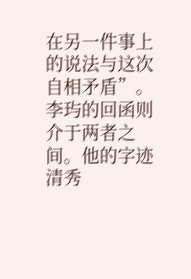在另一件事上的说法与这次自相矛盾”。
李玙的回函则介于两者之间。他的字迹清秀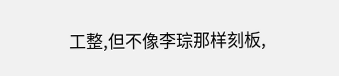工整,但不像李琮那样刻板,